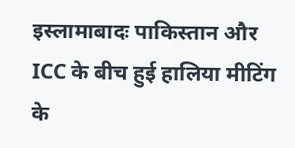इस्लामाबादः पाकिस्तान और ICC के बीच हुई हालिया मीटिंग के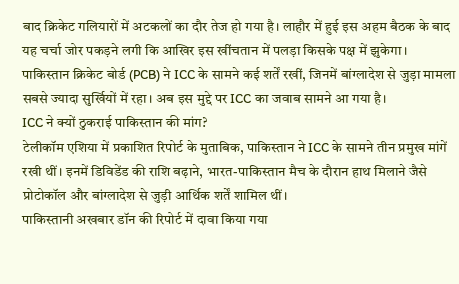बाद क्रिकेट गलियारों में अटकलों का दौर तेज हो गया है। लाहौर में हुई इस अहम बैठक के बाद यह चर्चा जोर पकड़ने लगी कि आखिर इस खींचतान में पलड़ा किसके पक्ष में झुकेगा। पाकिस्तान क्रिकेट बोर्ड (PCB) ने ICC के सामने कई शर्तें रखीं, जिनमें बांग्लादेश से जुड़ा मामला सबसे ज्यादा सुर्खियों में रहा। अब इस मुद्दे पर ICC का जवाब सामने आ गया है।
ICC ने क्यों ठुकराई पाकिस्तान की मांग?
टेलीकॉम एशिया में प्रकाशित रिपोर्ट के मुताबिक, पाकिस्तान ने ICC के सामने तीन प्रमुख मांगें रखी थीं। इनमें डिविडेंड की राशि बढ़ाने, भारत-पाकिस्तान मैच के दौरान हाथ मिलाने जैसे प्रोटोकॉल और बांग्लादेश से जुड़ी आर्थिक शर्तें शामिल थीं।
पाकिस्तानी अखबार डॉन की रिपोर्ट में दावा किया गया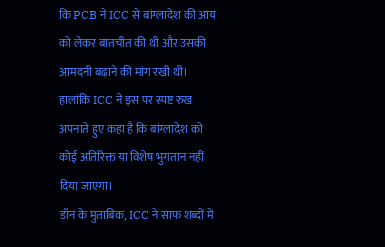कि PCB ने ICC से बांग्लादेश की आय को लेकर बातचीत की थी और उसकी आमदनी बढ़ाने की मांग रखी थी। हालांकि ICC ने इस पर स्पष्ट रुख अपनाते हुए कहा है कि बांग्लादेश को कोई अतिरिक्त या विशेष भुगतान नहीं दिया जाएगा।
डॉन के मुताबिक, ICC ने साफ शब्दों में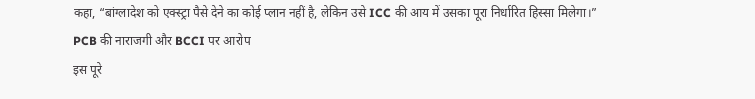कहा, “बांग्लादेश को एक्स्ट्रा पैसे देने का कोई प्लान नहीं है, लेकिन उसे ICC की आय में उसका पूरा निर्धारित हिस्सा मिलेगा।”
PCB की नाराजगी और BCCI पर आरोप
इस पूरे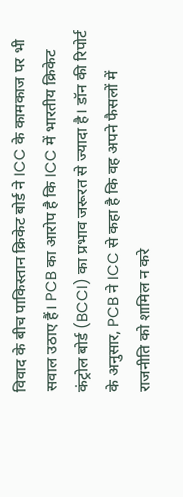विवाद के बीच पाकिस्तान क्रिकेट बोर्ड ने ICC के कामकाज पर भी सवाल उठाए हैं। PCB का आरोप है कि ICC में भारतीय क्रिकेट कंट्रोल बोर्ड (BCCI) का प्रभाव जरूरत से ज्यादा है। डॉन की रिपोर्ट के अनुसार, PCB ने ICC से कहा है कि वह अपने फैसलों में राजनीति को शामिल न करे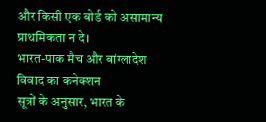और किसी एक बोर्ड को असामान्य प्राथमिकता न दे।
भारत-पाक मैच और बांग्लादेश विवाद का कनेक्शन
सूत्रों के अनुसार, भारत के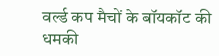वर्ल्ड कप मैचों के बॉयकॉट की धमकी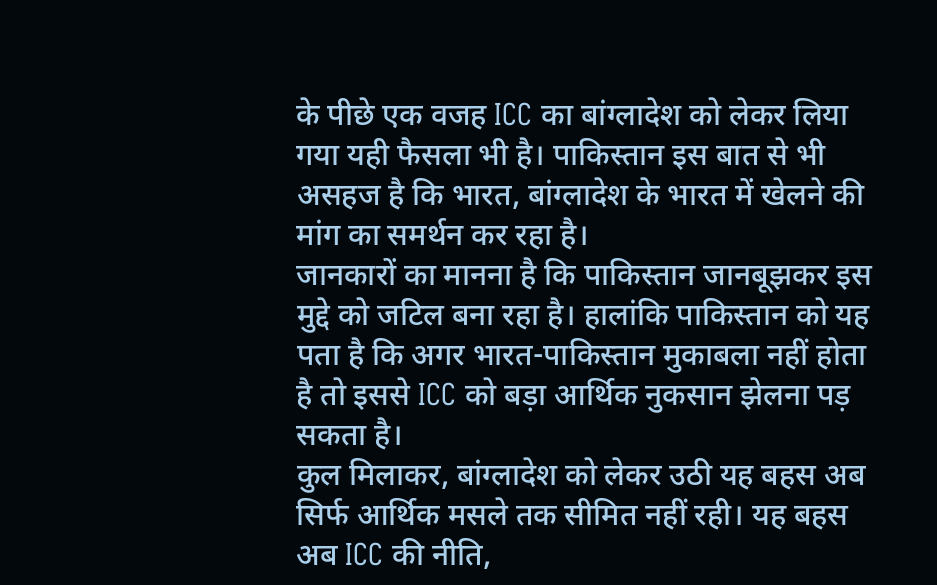के पीछे एक वजह ICC का बांग्लादेश को लेकर लिया गया यही फैसला भी है। पाकिस्तान इस बात से भी असहज है कि भारत, बांग्लादेश के भारत में खेलने की मांग का समर्थन कर रहा है।
जानकारों का मानना है कि पाकिस्तान जानबूझकर इस मुद्दे को जटिल बना रहा है। हालांकि पाकिस्तान को यह पता है कि अगर भारत-पाकिस्तान मुकाबला नहीं होता है तो इससे ICC को बड़ा आर्थिक नुकसान झेलना पड़ सकता है।
कुल मिलाकर, बांग्लादेश को लेकर उठी यह बहस अब सिर्फ आर्थिक मसले तक सीमित नहीं रही। यह बहस अब ICC की नीति,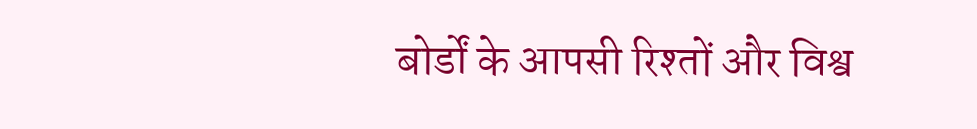बोर्डों के आपसी रिश्तों और विश्व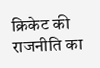क्रिकेट की राजनीति का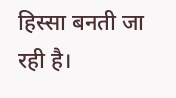हिस्सा बनती जा रही है।